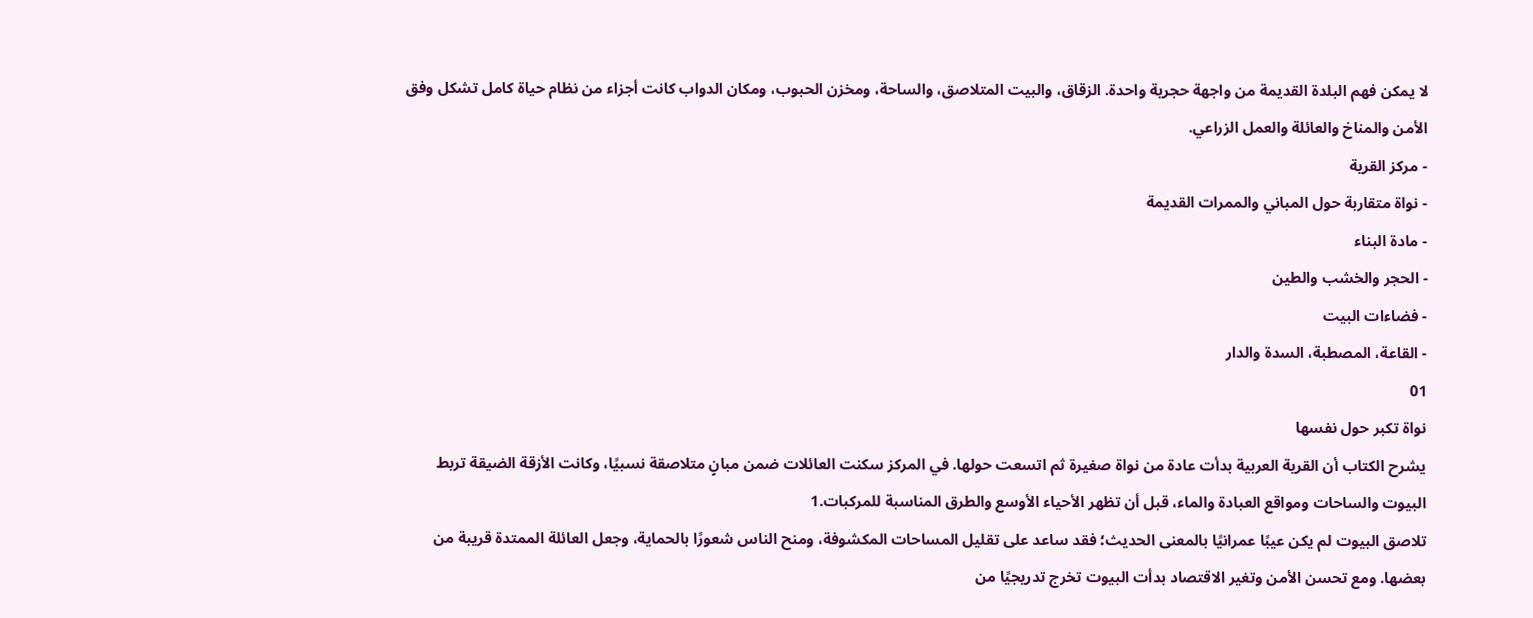لا يمكن فهم البلدة القديمة من واجهة حجرية واحدة. الزقاق، والبيت المتلاصق، والساحة، ومخزن الحبوب، ومكان الدواب كانت أجزاء من نظام حياة كامل تشكل وفق الأمن والمناخ والعائلة والعمل الزراعي.
- مركز القرية
- نواة متقاربة حول المباني والممرات القديمة
- مادة البناء
- الحجر والخشب والطين
- فضاءات البيت
- القاعة، المصطبة، السدة والدار
01
نواة تكبر حول نفسها
يشرح الكتاب أن القرية العربية بدأت عادة من نواة صغيرة ثم اتسعت حولها. في المركز سكنت العائلات ضمن مبانٍ متلاصقة نسبيًا، وكانت الأزقة الضيقة تربط البيوت والساحات ومواقع العبادة والماء، قبل أن تظهر الأحياء الأوسع والطرق المناسبة للمركبات.1
تلاصق البيوت لم يكن عيبًا عمرانيًا بالمعنى الحديث؛ فقد ساعد على تقليل المساحات المكشوفة، ومنح الناس شعورًا بالحماية، وجعل العائلة الممتدة قريبة من بعضها. ومع تحسن الأمن وتغير الاقتصاد بدأت البيوت تخرج تدريجيًا من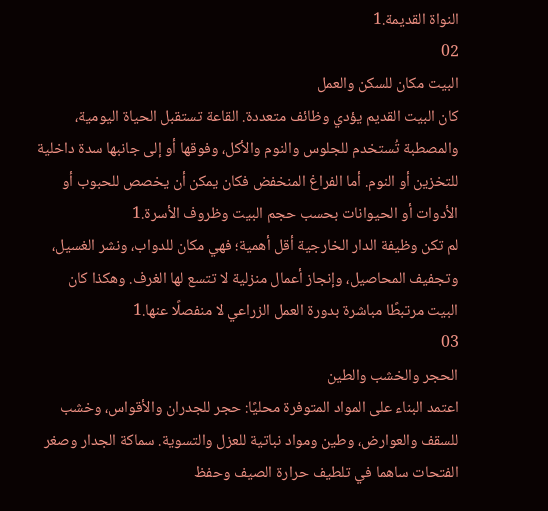النواة القديمة.1
02
البيت مكان للسكن والعمل
كان البيت القديم يؤدي وظائف متعددة. القاعة تستقبل الحياة اليومية، والمصطبة تُستخدم للجلوس والنوم والأكل، وفوقها أو إلى جانبها سدة داخلية للتخزين أو النوم. أما الفراغ المنخفض فكان يمكن أن يخصص للحبوب أو الأدوات أو الحيوانات بحسب حجم البيت وظروف الأسرة.1
لم تكن وظيفة الدار الخارجية أقل أهمية؛ فهي مكان للدواب، ونشر الغسيل، وتجفيف المحاصيل، وإنجاز أعمال منزلية لا تتسع لها الغرف. وهكذا كان البيت مرتبطًا مباشرة بدورة العمل الزراعي لا منفصلًا عنها.1
03
الحجر والخشب والطين
اعتمد البناء على المواد المتوفرة محليًا: حجر للجدران والأقواس، وخشب للسقف والعوارض، وطين ومواد نباتية للعزل والتسوية. سماكة الجدار وصغر الفتحات ساهما في تلطيف حرارة الصيف وحفظ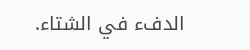الدفء في الشتاء.